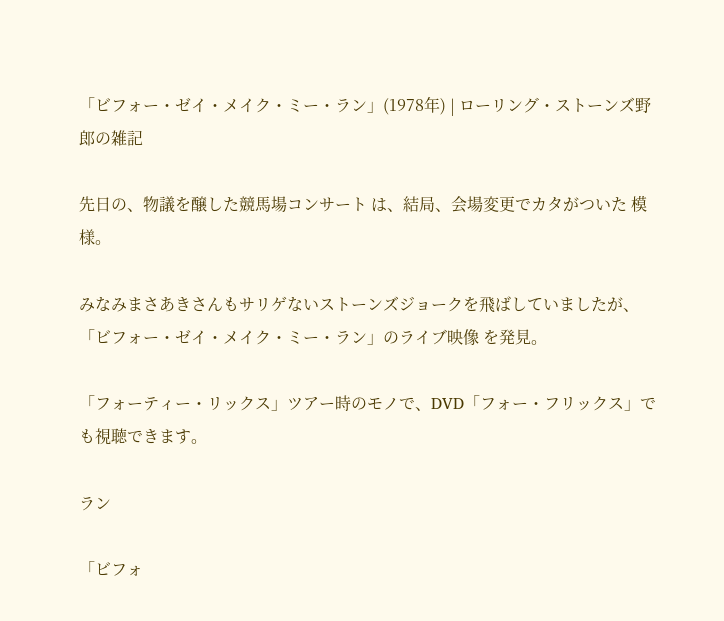「ビフォー・ゼイ・メイク・ミー・ラン」(1978年) | ローリング・ストーンズ野郎の雑記

先日の、物議を醸した競馬場コンサート は、結局、会場変更でカタがついた 模様。

みなみまさあきさんもサリゲないストーンズジョークを飛ばしていましたが、「ビフォー・ゼイ・メイク・ミー・ラン」のライブ映像 を発見。

「フォーティー・リックス」ツアー時のモノで、DVD「フォー・フリックス」でも視聴できます。

ラン

「ビフォ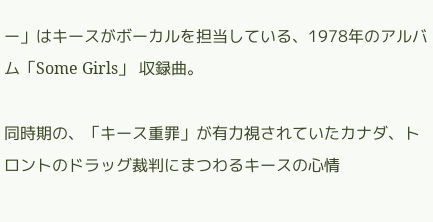ー」はキースがボーカルを担当している、1978年のアルバム「Some Girls」 収録曲。

同時期の、「キース重罪」が有力視されていたカナダ、トロントのドラッグ裁判にまつわるキースの心情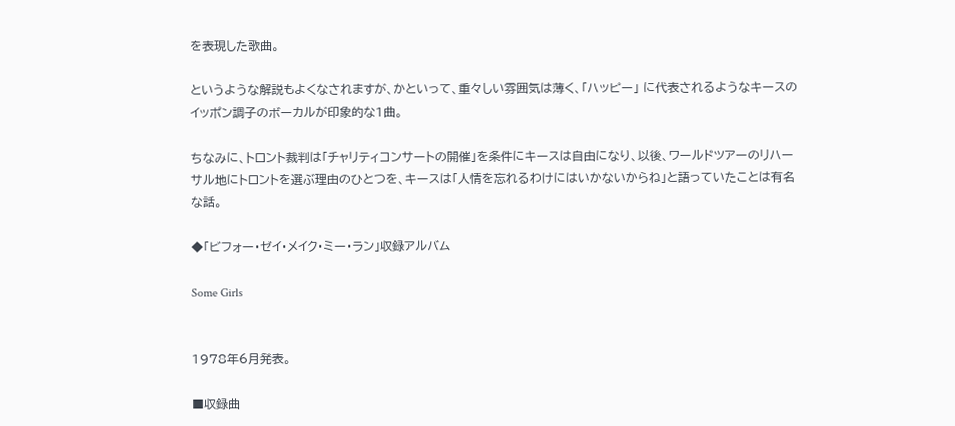を表現した歌曲。

というような解説もよくなされますが、かといって、重々しい雰囲気は薄く、「ハッピー」 に代表されるようなキースのイッポン調子のボーカルが印象的な1曲。

ちなみに、トロント裁判は「チャリティコンサートの開催」を条件にキースは自由になり、以後、ワールドツアーのリハーサル地にトロントを選ぶ理由のひとつを、キースは「人情を忘れるわけにはいかないからね」と語っていたことは有名な話。

◆「ビフォー・ゼイ・メイク・ミー・ラン」収録アルバム

Some Girls


1978年6月発表。

■収録曲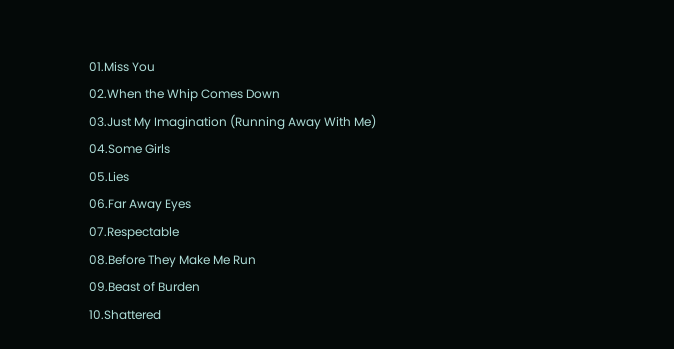01.Miss You
02.When the Whip Comes Down
03.Just My Imagination (Running Away With Me)
04.Some Girls
05.Lies
06.Far Away Eyes
07.Respectable
08.Before They Make Me Run
09.Beast of Burden
10.Shattered